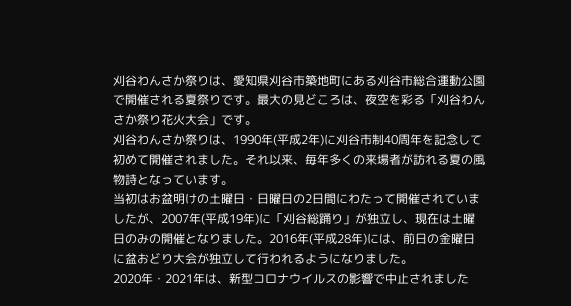刈谷わんさか祭りは、愛知県刈谷市築地町にある刈谷市総合運動公園で開催される夏祭りです。最大の見どころは、夜空を彩る「刈谷わんさか祭り花火大会」です。
刈谷わんさか祭りは、1990年(平成2年)に刈谷市制40周年を記念して初めて開催されました。それ以来、毎年多くの来場者が訪れる夏の風物詩となっています。
当初はお盆明けの土曜日・日曜日の2日間にわたって開催されていましたが、2007年(平成19年)に「刈谷総踊り」が独立し、現在は土曜日のみの開催となりました。2016年(平成28年)には、前日の金曜日に盆おどり大会が独立して行われるようになりました。
2020年・2021年は、新型コロナウイルスの影響で中止されました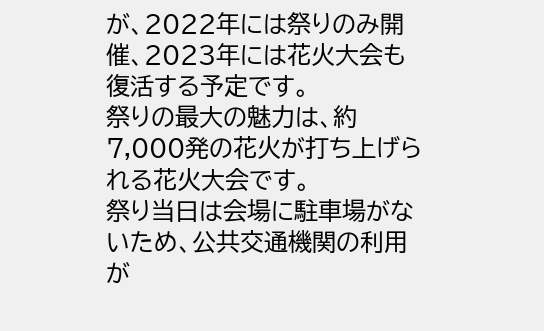が、2022年には祭りのみ開催、2023年には花火大会も復活する予定です。
祭りの最大の魅力は、約7,000発の花火が打ち上げられる花火大会です。
祭り当日は会場に駐車場がないため、公共交通機関の利用が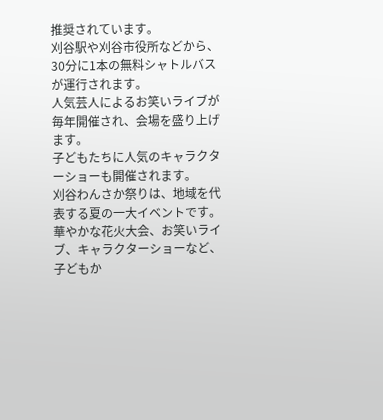推奨されています。
刈谷駅や刈谷市役所などから、30分に1本の無料シャトルバスが運行されます。
人気芸人によるお笑いライブが毎年開催され、会場を盛り上げます。
子どもたちに人気のキャラクターショーも開催されます。
刈谷わんさか祭りは、地域を代表する夏の一大イベントです。華やかな花火大会、お笑いライブ、キャラクターショーなど、子どもか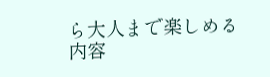ら大人まで楽しめる内容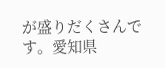が盛りだくさんです。愛知県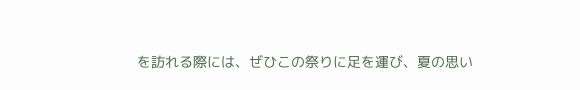を訪れる際には、ぜひこの祭りに足を運び、夏の思い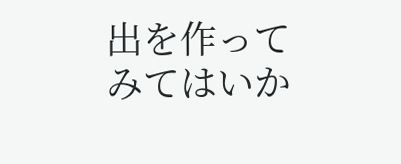出を作ってみてはいか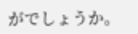がでしょうか。